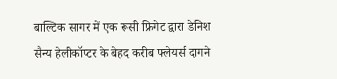बाल्टिक सागर में एक रूसी फ्रिगेट द्वारा डेनिश सैन्य हेलीकॉप्टर के बेहद करीब फ्लेयर्स दागने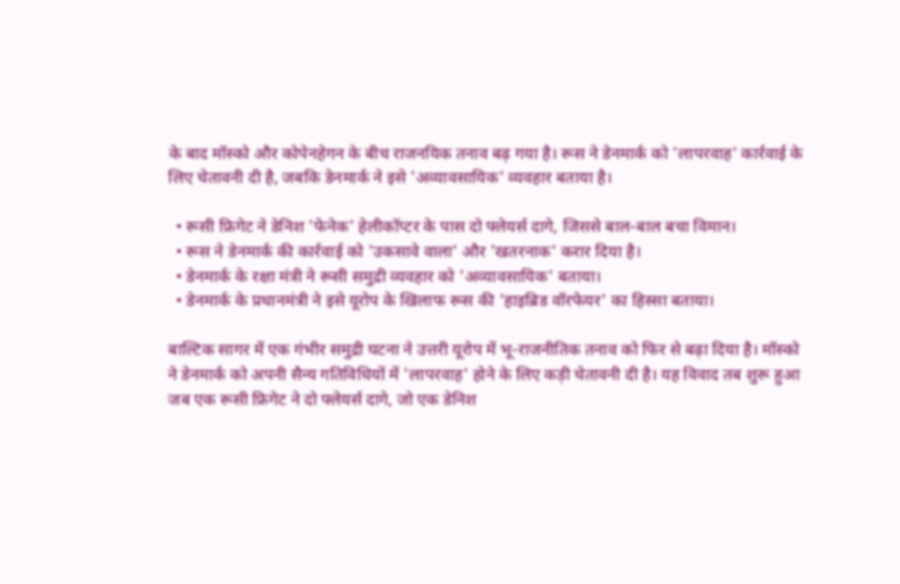के बाद मॉस्को और कोपेनहेगन के बीच राजनयिक तनाव बढ़ गया है। रूस ने डेनमार्क को 'लापरवाह' कार्रवाई के लिए चेतावनी दी है, जबकि डेनमार्क ने इसे 'अव्यावसायिक' व्यवहार बताया है।

  • रूसी फ्रिगेट ने डेनिश 'फेनेक' हेलीकॉप्टर के पास दो फ्लेयर्स दागे, जिससे बाल-बाल बचा विमान।
  • रूस ने डेनमार्क की कार्रवाई को 'उकसावे वाला' और 'खतरनाक' करार दिया है।
  • डेनमार्क के रक्षा मंत्री ने रूसी समुद्री व्यवहार को 'अव्यावसायिक' बताया।
  • डेनमार्क के प्रधानमंत्री ने इसे यूरोप के खिलाफ रूस की 'हाइब्रिड वॉरफेयर' का हिस्सा बताया।

बाल्टिक सागर में एक गंभीर समुद्री घटना ने उत्तरी यूरोप में भू-राजनीतिक तनाव को फिर से बढ़ा दिया है। मॉस्को ने डेनमार्क को अपनी सैन्य गतिविधियों में 'लापरवाह' होने के लिए कड़ी चेतावनी दी है। यह विवाद तब शुरू हुआ जब एक रूसी फ्रिगेट ने दो फ्लेयर्स दागे, जो एक डेनिश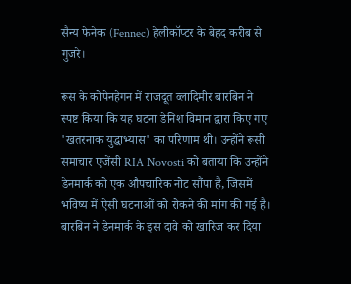सैन्य फेनेक (Fennec) हेलीकॉप्टर के बेहद करीब से गुजरे।

रूस के कोपेनहेगन में राजदूत व्लादिमीर बारबिन ने स्पष्ट किया कि यह घटना डेनिश विमान द्वारा किए गए 'खतरनाक युद्धाभ्यास' का परिणाम थी। उन्होंने रूसी समाचार एजेंसी RIA Novosti को बताया कि उन्होंने डेनमार्क को एक औपचारिक नोट सौंपा है, जिसमें भविष्य में ऐसी घटनाओं को रोकने की मांग की गई है। बारबिन ने डेनमार्क के इस दावे को खारिज कर दिया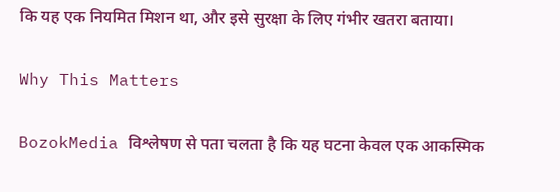कि यह एक नियमित मिशन था, और इसे सुरक्षा के लिए गंभीर खतरा बताया।

Why This Matters

BozokMedia विश्लेषण से पता चलता है कि यह घटना केवल एक आकस्मिक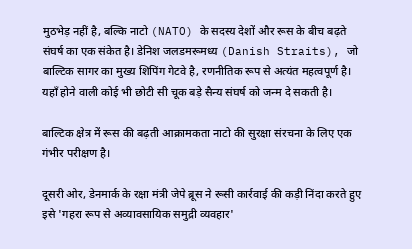मुठभेड़ नहीं है, बल्कि नाटो (NATO) के सदस्य देशों और रूस के बीच बढ़ते संघर्ष का एक संकेत है। डेनिश जलडमरूमध्य (Danish Straits), जो बाल्टिक सागर का मुख्य शिपिंग गेटवे है, रणनीतिक रूप से अत्यंत महत्वपूर्ण है। यहाँ होने वाली कोई भी छोटी सी चूक बड़े सैन्य संघर्ष को जन्म दे सकती है।

बाल्टिक क्षेत्र में रूस की बढ़ती आक्रामकता नाटो की सुरक्षा संरचना के लिए एक गंभीर परीक्षण है।

दूसरी ओर, डेनमार्क के रक्षा मंत्री जेपे ब्रूस ने रूसी कार्रवाई की कड़ी निंदा करते हुए इसे 'गहरा रूप से अव्यावसायिक समुद्री व्यवहार'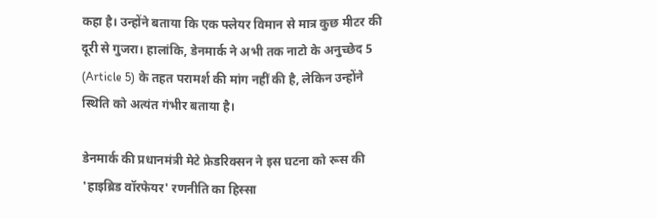कहा है। उन्होंने बताया कि एक फ्लेयर विमान से मात्र कुछ मीटर की दूरी से गुजरा। हालांकि, डेनमार्क ने अभी तक नाटो के अनुच्छेद 5 (Article 5) के तहत परामर्श की मांग नहीं की है, लेकिन उन्होंने स्थिति को अत्यंत गंभीर बताया है।

डेनमार्क की प्रधानमंत्री मेटे फ्रेडरिक्सन ने इस घटना को रूस की 'हाइब्रिड वॉरफेयर' रणनीति का हिस्सा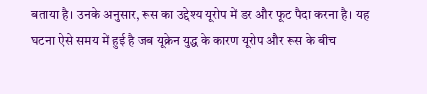बताया है। उनके अनुसार, रूस का उद्देश्य यूरोप में डर और फूट पैदा करना है। यह घटना ऐसे समय में हुई है जब यूक्रेन युद्ध के कारण यूरोप और रूस के बीच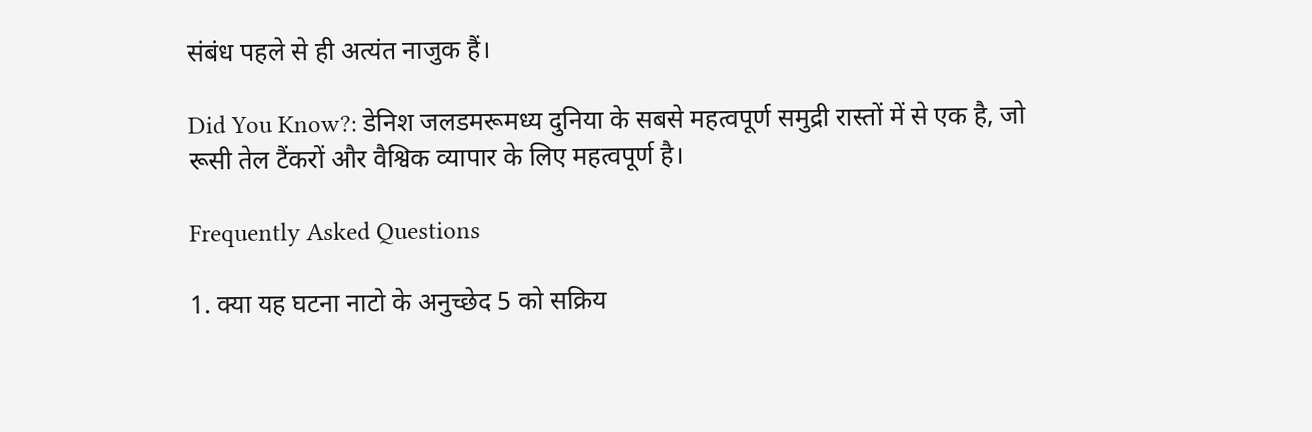संबंध पहले से ही अत्यंत नाजुक हैं।

Did You Know?: डेनिश जलडमरूमध्य दुनिया के सबसे महत्वपूर्ण समुद्री रास्तों में से एक है, जो रूसी तेल टैंकरों और वैश्विक व्यापार के लिए महत्वपूर्ण है।

Frequently Asked Questions

1. क्या यह घटना नाटो के अनुच्छेद 5 को सक्रिय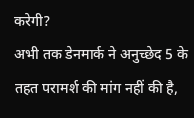करेगी?
अभी तक डेनमार्क ने अनुच्छेद 5 के तहत परामर्श की मांग नहीं की है,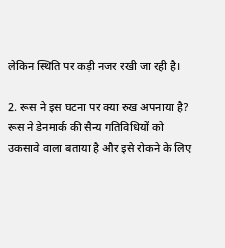लेकिन स्थिति पर कड़ी नजर रखी जा रही है।

2. रूस ने इस घटना पर क्या रुख अपनाया है?
रूस ने डेनमार्क की सैन्य गतिविधियों को उकसावे वाला बताया है और इसे रोकने के लिए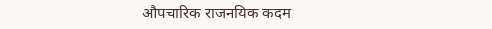औपचारिक राजनयिक कदम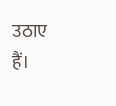उठाए हैं।